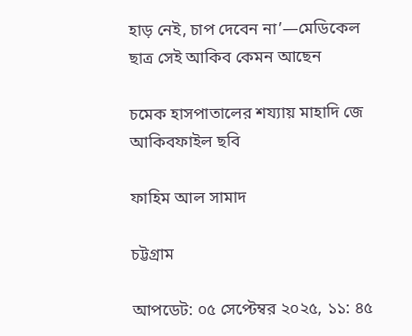হাড় নেই, চাপ দেবেন না’—মেডিকেল ছাত্র সেই আকিব কেমন আছেন

চমেক হাসপাতালের শয্যায় মাহাদি জে আকিবফাইল ছবি

ফাহিম আল সামাদ

চট্টগ্রাম

আপডেট: ০৫ সেপ্টেম্বর ২০২৫, ১১: ৪৫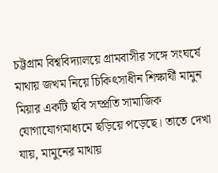চট্টগ্রাম বিশ্ববিদ্যালয়ে গ্রামবাসীর সঙ্গে সংঘর্ষে মাথায় জখম নিয়ে চিকিৎসাধীন শিক্ষার্থী মামুন মিয়ার একটি ছবি সম্প্রতি সামাজিক যোগাযোগমাধ্যমে ছড়িয়ে পড়েছে। তাতে দেখা যায়, মামুনের মাথায়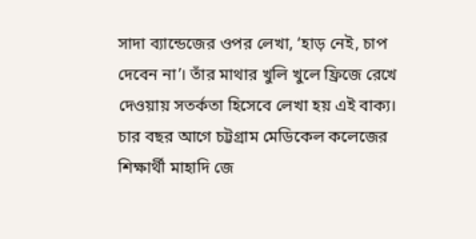সাদা ব্যান্ডেজের ওপর লেখা, ‘হাড় নেই, চাপ দেবেন না’। তাঁর মাথার খুলি খুলে ফ্রিজে রেখে দেওয়ায় সতর্কতা হিসেবে লেখা হয় এই বাক্য। চার বছর আগে চট্টগ্রাম মেডিকেল কলেজের শিক্ষার্থী মাহাদি জে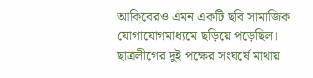আকিবেরও এমন একটি ছবি সামাজিক যোগাযোগমাধ্যমে ছড়িয়ে পড়েছিল। ছাত্রলীগের দুই পক্ষের সংঘর্ষে মাথায়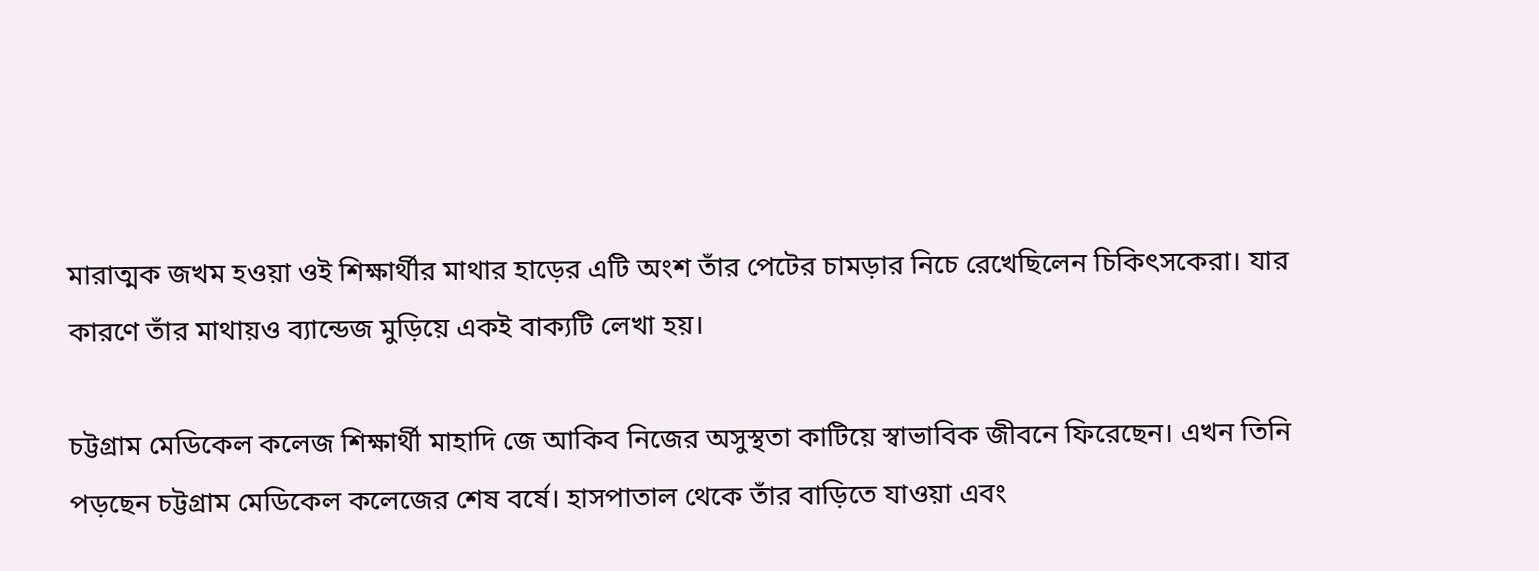মারাত্মক জখম হওয়া ওই শিক্ষার্থীর মাথার হাড়ের এটি অংশ তাঁর পেটের চামড়ার নিচে রেখেছিলেন চিকিৎসকেরা। যার কারণে তাঁর মাথায়ও ব্যান্ডেজ মুড়িয়ে একই বাক্যটি লেখা হয়।

চট্টগ্রাম মেডিকেল কলেজ শিক্ষার্থী মাহাদি জে আকিব নিজের অসুস্থতা কাটিয়ে স্বাভাবিক জীবনে ফিরেছেন। এখন তিনি পড়ছেন চট্টগ্রাম মেডিকেল কলেজের শেষ বর্ষে। হাসপাতাল থেকে তাঁর বাড়িতে যাওয়া এবং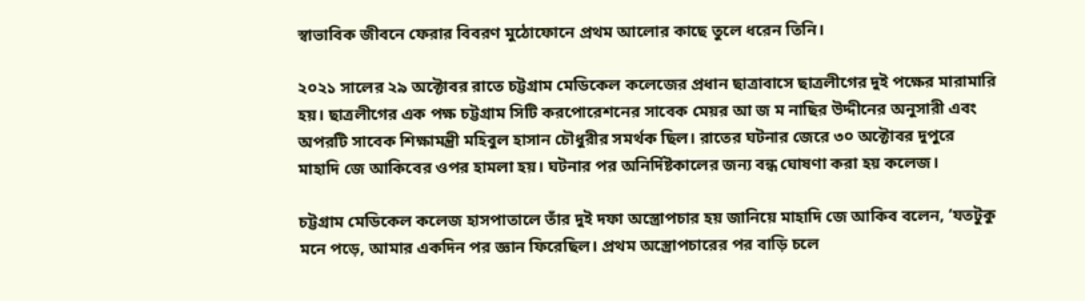স্বাভাবিক জীবনে ফেরার বিবরণ মুঠোফোনে প্রথম আলোর কাছে তুলে ধরেন তিনি।

২০২১ সালের ২৯ অক্টোবর রাতে চট্টগ্রাম মেডিকেল কলেজের প্রধান ছাত্রাবাসে ছাত্রলীগের দুই পক্ষের মারামারি হয়। ছাত্রলীগের এক পক্ষ চট্টগ্রাম সিটি করপোরেশনের সাবেক মেয়র আ জ ম নাছির উদ্দীনের অনুসারী এবং অপরটি সাবেক শিক্ষামন্ত্রী মহিবুল হাসান চৌধুরীর সমর্থক ছিল। রাতের ঘটনার জেরে ৩০ অক্টোবর দুপুরে মাহাদি জে আকিবের ওপর হামলা হয়। ঘটনার পর অনির্দিষ্টকালের জন্য বন্ধ ঘোষণা করা হয় কলেজ।

চট্টগ্রাম মেডিকেল কলেজ হাসপাতালে তাঁর দুই দফা অস্ত্রোপচার হয় জানিয়ে মাহাদি জে আকিব বলেন, ‘যতটুকু মনে পড়ে, আমার একদিন পর জ্ঞান ফিরেছিল। প্রথম অস্ত্রোপচারের পর বাড়ি চলে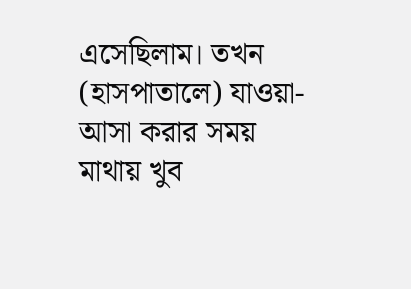এসেছিলাম। তখন (হাসপাতালে) যাওয়া-আসা করার সময় মাথায় খুব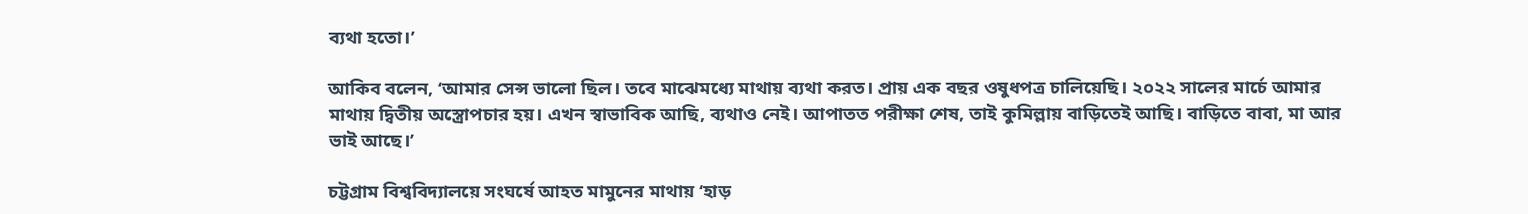ব্যথা হতো।’

আকিব বলেন, ‘আমার সেন্স ভালো ছিল। তবে মাঝেমধ্যে মাথায় ব্যথা করত। প্রায় এক বছর ওষুধপত্র চালিয়েছি। ২০২২ সালের মার্চে আমার মাথায় দ্বিতীয় অস্ত্রোপচার হয়। এখন স্বাভাবিক আছি, ব্যথাও নেই। আপাতত পরীক্ষা শেষ, তাই কুমিল্লায় বাড়িতেই আছি। বাড়িতে বাবা, মা আর ভাই আছে।’

চট্টগ্রাম বিশ্ববিদ্যালয়ে সংঘর্ষে আহত মামুনের মাথায় ‘হাড়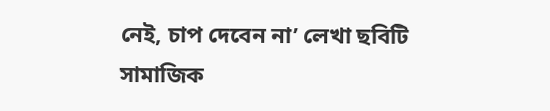নেই, চাপ দেবেন না’ লেখা ছবিটি সামাজিক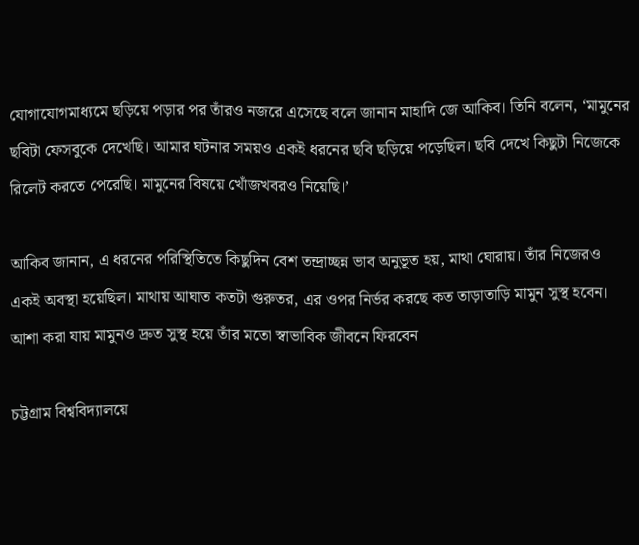যোগাযোগমাধ্যমে ছড়িয়ে পড়ার পর তাঁরও নজরে এসেছে বলে জানান মাহাদি জে আকিব। তিনি বলেন, ‘মামুনের ছবিটা ফেসবুকে দেখেছি। আমার ঘটনার সময়ও একই ধরনের ছবি ছড়িয়ে পড়েছিল। ছবি দেখে কিছুটা নিজেকে রিলেট করতে পেরেছি। মামুনের বিষয়ে খোঁজখবরও নিয়েছি।’

আকিব জানান, এ ধরনের পরিস্থিতিতে কিছুদিন বেশ তন্দ্রাচ্ছন্ন ভাব অনুভূত হয়, মাথা ঘোরায়। তাঁর নিজেরও একই অবস্থা হয়েছিল। মাথায় আঘাত কতটা গুরুতর, এর ওপর নির্ভর করছে কত তাড়াতাড়ি মামুন সুস্থ হবেন। আশা করা যায় মামুনও দ্রুত সুস্থ হয়ে তাঁর মতো স্বাভাবিক জীবনে ফিরবেন

চট্টগ্রাম বিশ্ববিদ্যালয়ে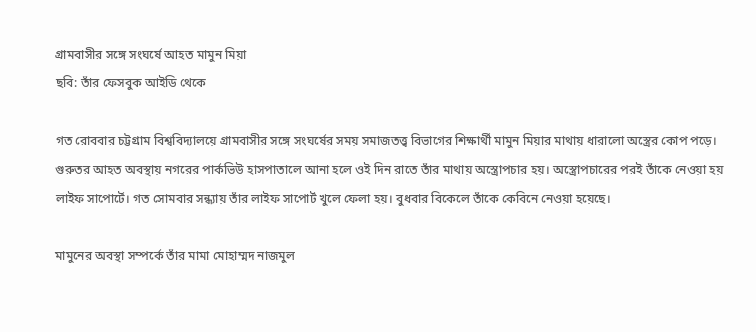গ্রামবাসীর সঙ্গে সংঘর্ষে আহত মামুন মিয়া
ছবি: তাঁর ফেসবুক আইডি থেকে

গত রোববার চট্টগ্রাম বিশ্ববিদ্যালয়ে গ্রামবাসীর সঙ্গে সংঘর্ষের সময় সমাজতত্ত্ব বিভাগের শিক্ষার্থী মামুন মিয়ার মাথায় ধারালো অস্ত্রের কোপ পড়ে। গুরুতর আহত অবস্থায় নগরের পার্কভিউ হাসপাতালে আনা হলে ওই দিন রাতে তাঁর মাথায় অস্ত্রোপচার হয়। অস্ত্রোপচারের পরই তাঁকে নেওয়া হয় লাইফ সাপোর্টে। গত সোমবার সন্ধ্যায় তাঁর লাইফ সাপোর্ট খুলে ফেলা হয়। বুধবার বিকেলে তাঁকে কেবিনে নেওয়া হয়েছে।

মামুনের অবস্থা সম্পর্কে তাঁর মামা মোহাম্মদ নাজমুল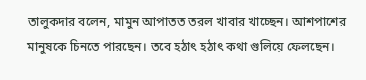তালুকদার বলেন, মামুন আপাতত তরল খাবার খাচ্ছেন। আশপাশের মানুষকে চিনতে পারছেন। তবে হঠাৎ হঠাৎ কথা গুলিয়ে ফেলছেন।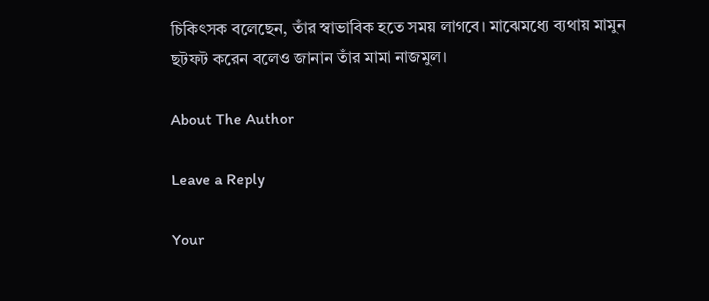চিকিৎসক বলেছেন, তাঁর স্বাভাবিক হতে সময় লাগবে। মাঝেমধ্যে ব্যথায় মামুন ছটফট করেন বলেও জানান তাঁর মামা নাজমুল।

About The Author

Leave a Reply

Your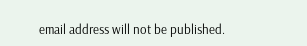email address will not be published.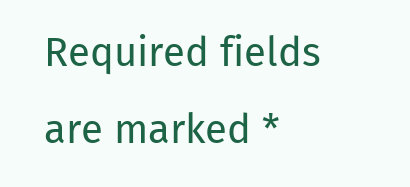Required fields are marked *